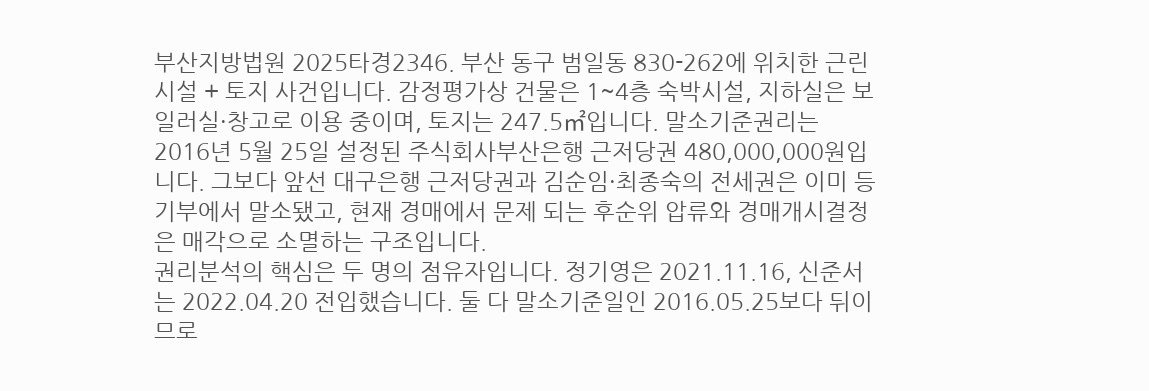부산지방법원 2025타경2346. 부산 동구 범일동 830-262에 위치한 근린시설 + 토지 사건입니다. 감정평가상 건물은 1~4층 숙박시설, 지하실은 보일러실·창고로 이용 중이며, 토지는 247.5㎡입니다. 말소기준권리는 2016년 5월 25일 설정된 주식회사부산은행 근저당권 480,000,000원입니다. 그보다 앞선 대구은행 근저당권과 김순임·최종숙의 전세권은 이미 등기부에서 말소됐고, 현재 경매에서 문제 되는 후순위 압류와 경매개시결정은 매각으로 소멸하는 구조입니다.
권리분석의 핵심은 두 명의 점유자입니다. 정기영은 2021.11.16, 신준서는 2022.04.20 전입했습니다. 둘 다 말소기준일인 2016.05.25보다 뒤이므로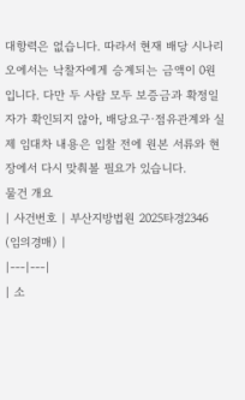대항력은 없습니다. 따라서 현재 배당 시나리오에서는 낙찰자에게 승계되는 금액이 0원입니다. 다만 두 사람 모두 보증금과 확정일자가 확인되지 않아, 배당요구·점유관계와 실제 임대차 내용은 입찰 전에 원본 서류와 현장에서 다시 맞춰볼 필요가 있습니다.
물건 개요
| 사건번호 | 부산지방법원 2025타경2346 (임의경매) |
|---|---|
| 소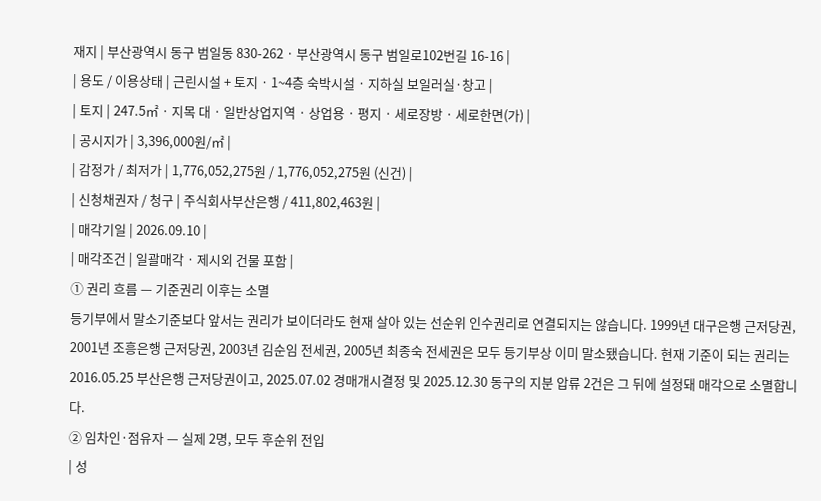재지 | 부산광역시 동구 범일동 830-262 · 부산광역시 동구 범일로102번길 16-16 |
| 용도 / 이용상태 | 근린시설 + 토지 · 1~4층 숙박시설 · 지하실 보일러실·창고 |
| 토지 | 247.5㎡ · 지목 대 · 일반상업지역 · 상업용 · 평지 · 세로장방 · 세로한면(가) |
| 공시지가 | 3,396,000원/㎡ |
| 감정가 / 최저가 | 1,776,052,275원 / 1,776,052,275원 (신건) |
| 신청채권자 / 청구 | 주식회사부산은행 / 411,802,463원 |
| 매각기일 | 2026.09.10 |
| 매각조건 | 일괄매각 · 제시외 건물 포함 |
① 권리 흐름 — 기준권리 이후는 소멸
등기부에서 말소기준보다 앞서는 권리가 보이더라도 현재 살아 있는 선순위 인수권리로 연결되지는 않습니다. 1999년 대구은행 근저당권, 2001년 조흥은행 근저당권, 2003년 김순임 전세권, 2005년 최종숙 전세권은 모두 등기부상 이미 말소됐습니다. 현재 기준이 되는 권리는 2016.05.25 부산은행 근저당권이고, 2025.07.02 경매개시결정 및 2025.12.30 동구의 지분 압류 2건은 그 뒤에 설정돼 매각으로 소멸합니다.
② 임차인·점유자 — 실제 2명, 모두 후순위 전입
| 성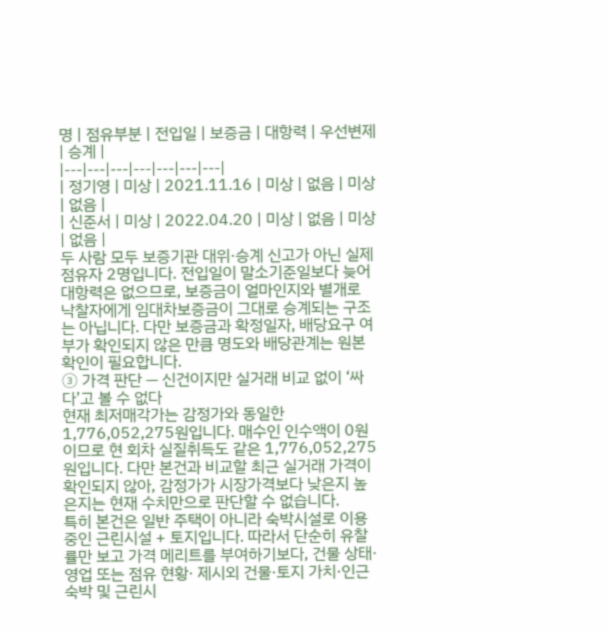명 | 점유부분 | 전입일 | 보증금 | 대항력 | 우선변제 | 승계 |
|---|---|---|---|---|---|---|
| 정기영 | 미상 | 2021.11.16 | 미상 | 없음 | 미상 | 없음 |
| 신준서 | 미상 | 2022.04.20 | 미상 | 없음 | 미상 | 없음 |
두 사람 모두 보증기관 대위·승계 신고가 아닌 실제 점유자 2명입니다. 전입일이 말소기준일보다 늦어 대항력은 없으므로, 보증금이 얼마인지와 별개로 낙찰자에게 임대차보증금이 그대로 승계되는 구조는 아닙니다. 다만 보증금과 확정일자, 배당요구 여부가 확인되지 않은 만큼 명도와 배당관계는 원본 확인이 필요합니다.
③ 가격 판단 — 신건이지만 실거래 비교 없이 ‘싸다’고 볼 수 없다
현재 최저매각가는 감정가와 동일한 1,776,052,275원입니다. 매수인 인수액이 0원이므로 현 회차 실질취득도 같은 1,776,052,275원입니다. 다만 본건과 비교할 최근 실거래 가격이 확인되지 않아, 감정가가 시장가격보다 낮은지 높은지는 현재 수치만으로 판단할 수 없습니다.
특히 본건은 일반 주택이 아니라 숙박시설로 이용 중인 근린시설 + 토지입니다. 따라서 단순히 유찰률만 보고 가격 메리트를 부여하기보다, 건물 상태·영업 또는 점유 현황· 제시외 건물·토지 가치·인근 숙박 및 근린시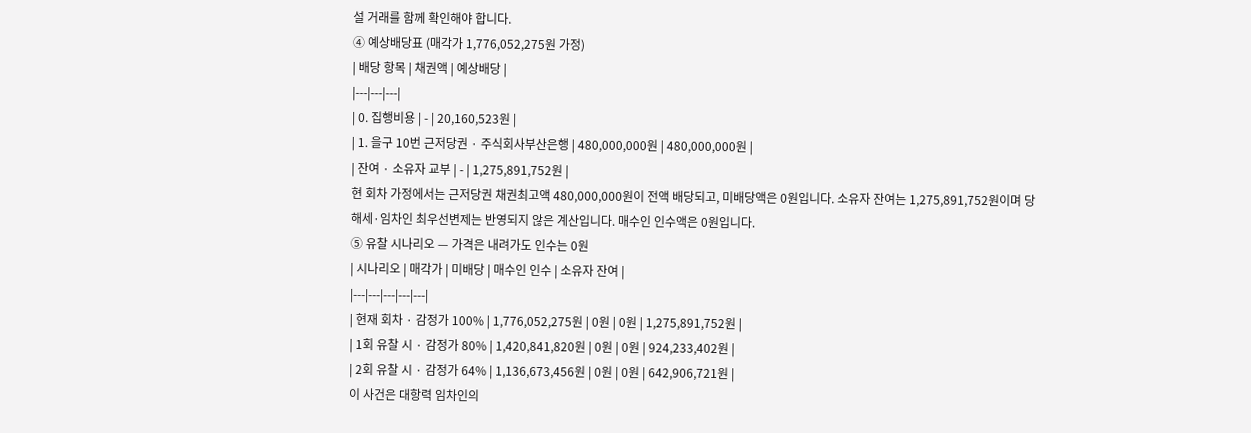설 거래를 함께 확인해야 합니다.
④ 예상배당표 (매각가 1,776,052,275원 가정)
| 배당 항목 | 채권액 | 예상배당 |
|---|---|---|
| 0. 집행비용 | - | 20,160,523원 |
| 1. 을구 10번 근저당권 · 주식회사부산은행 | 480,000,000원 | 480,000,000원 |
| 잔여 · 소유자 교부 | - | 1,275,891,752원 |
현 회차 가정에서는 근저당권 채권최고액 480,000,000원이 전액 배당되고, 미배당액은 0원입니다. 소유자 잔여는 1,275,891,752원이며 당해세·임차인 최우선변제는 반영되지 않은 계산입니다. 매수인 인수액은 0원입니다.
⑤ 유찰 시나리오 — 가격은 내려가도 인수는 0원
| 시나리오 | 매각가 | 미배당 | 매수인 인수 | 소유자 잔여 |
|---|---|---|---|---|
| 현재 회차 · 감정가 100% | 1,776,052,275원 | 0원 | 0원 | 1,275,891,752원 |
| 1회 유찰 시 · 감정가 80% | 1,420,841,820원 | 0원 | 0원 | 924,233,402원 |
| 2회 유찰 시 · 감정가 64% | 1,136,673,456원 | 0원 | 0원 | 642,906,721원 |
이 사건은 대항력 임차인의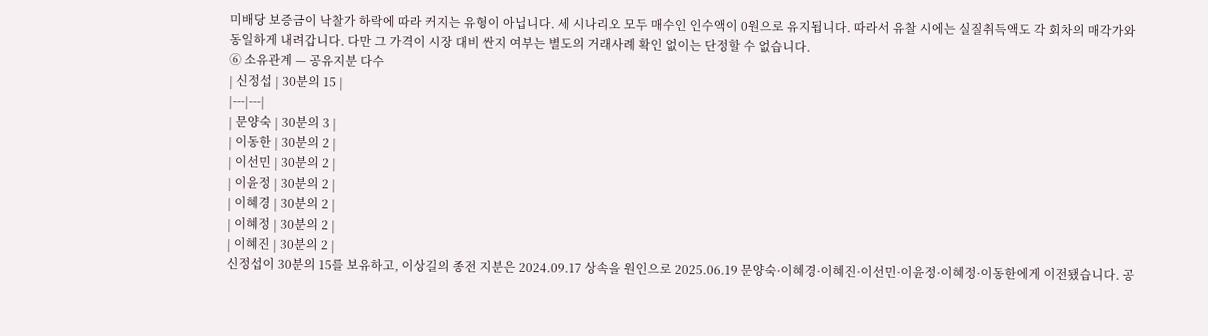미배당 보증금이 낙찰가 하락에 따라 커지는 유형이 아닙니다. 세 시나리오 모두 매수인 인수액이 0원으로 유지됩니다. 따라서 유찰 시에는 실질취득액도 각 회차의 매각가와 동일하게 내려갑니다. 다만 그 가격이 시장 대비 싼지 여부는 별도의 거래사례 확인 없이는 단정할 수 없습니다.
⑥ 소유관계 — 공유지분 다수
| 신정섭 | 30분의 15 |
|---|---|
| 문양숙 | 30분의 3 |
| 이동한 | 30분의 2 |
| 이선민 | 30분의 2 |
| 이윤정 | 30분의 2 |
| 이혜경 | 30분의 2 |
| 이혜정 | 30분의 2 |
| 이혜진 | 30분의 2 |
신정섭이 30분의 15를 보유하고, 이상길의 종전 지분은 2024.09.17 상속을 원인으로 2025.06.19 문양숙·이혜경·이혜진·이선민·이윤정·이혜정·이동한에게 이전됐습니다. 공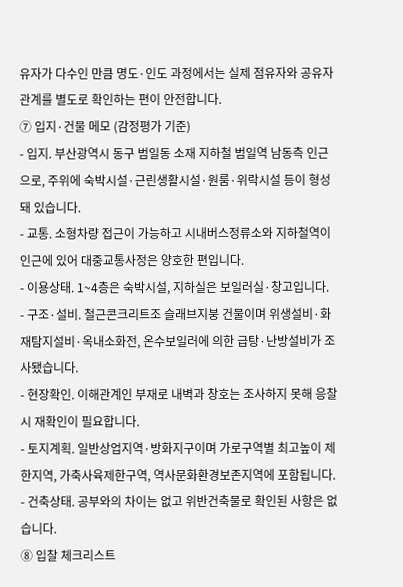유자가 다수인 만큼 명도·인도 과정에서는 실제 점유자와 공유자 관계를 별도로 확인하는 편이 안전합니다.
⑦ 입지·건물 메모 (감정평가 기준)
- 입지. 부산광역시 동구 범일동 소재 지하철 범일역 남동측 인근으로, 주위에 숙박시설·근린생활시설·원룸·위락시설 등이 형성돼 있습니다.
- 교통. 소형차량 접근이 가능하고 시내버스정류소와 지하철역이 인근에 있어 대중교통사정은 양호한 편입니다.
- 이용상태. 1~4층은 숙박시설, 지하실은 보일러실·창고입니다.
- 구조·설비. 철근콘크리트조 슬래브지붕 건물이며 위생설비·화재탐지설비·옥내소화전, 온수보일러에 의한 급탕·난방설비가 조사됐습니다.
- 현장확인. 이해관계인 부재로 내벽과 창호는 조사하지 못해 응찰 시 재확인이 필요합니다.
- 토지계획. 일반상업지역·방화지구이며 가로구역별 최고높이 제한지역, 가축사육제한구역, 역사문화환경보존지역에 포함됩니다.
- 건축상태. 공부와의 차이는 없고 위반건축물로 확인된 사항은 없습니다.
⑧ 입찰 체크리스트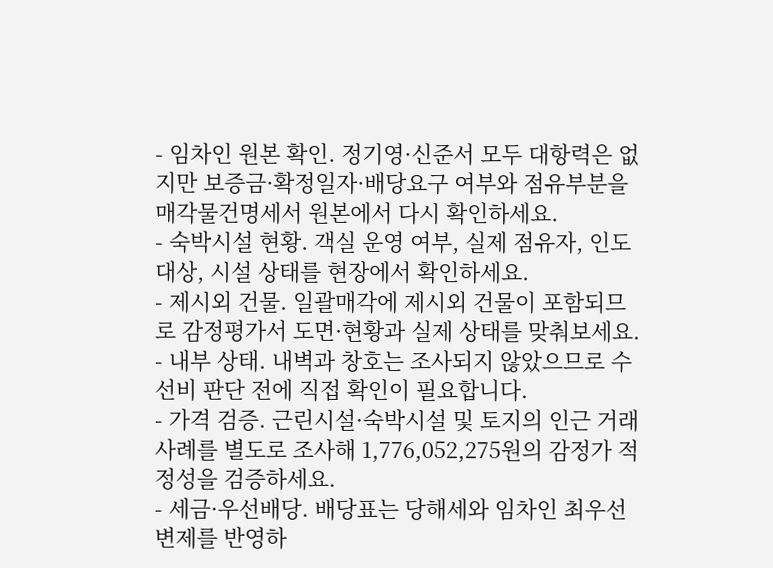- 임차인 원본 확인. 정기영·신준서 모두 대항력은 없지만 보증금·확정일자·배당요구 여부와 점유부분을 매각물건명세서 원본에서 다시 확인하세요.
- 숙박시설 현황. 객실 운영 여부, 실제 점유자, 인도 대상, 시설 상태를 현장에서 확인하세요.
- 제시외 건물. 일괄매각에 제시외 건물이 포함되므로 감정평가서 도면·현황과 실제 상태를 맞춰보세요.
- 내부 상태. 내벽과 창호는 조사되지 않았으므로 수선비 판단 전에 직접 확인이 필요합니다.
- 가격 검증. 근린시설·숙박시설 및 토지의 인근 거래사례를 별도로 조사해 1,776,052,275원의 감정가 적정성을 검증하세요.
- 세금·우선배당. 배당표는 당해세와 임차인 최우선변제를 반영하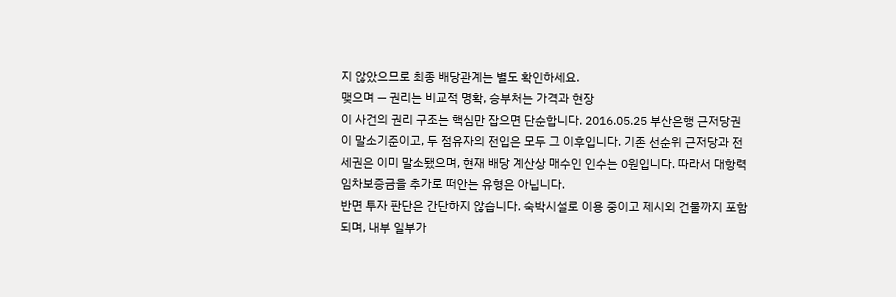지 않았으므로 최종 배당관계는 별도 확인하세요.
맺으며 — 권리는 비교적 명확, 승부처는 가격과 현장
이 사건의 권리 구조는 핵심만 잡으면 단순합니다. 2016.05.25 부산은행 근저당권이 말소기준이고, 두 점유자의 전입은 모두 그 이후입니다. 기존 선순위 근저당과 전세권은 이미 말소됐으며, 현재 배당 계산상 매수인 인수는 0원입니다. 따라서 대항력 임차보증금을 추가로 떠안는 유형은 아닙니다.
반면 투자 판단은 간단하지 않습니다. 숙박시설로 이용 중이고 제시외 건물까지 포함되며, 내부 일부가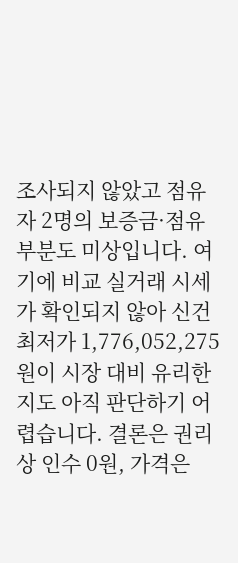조사되지 않았고 점유자 2명의 보증금·점유부분도 미상입니다. 여기에 비교 실거래 시세가 확인되지 않아 신건 최저가 1,776,052,275원이 시장 대비 유리한지도 아직 판단하기 어렵습니다. 결론은 권리상 인수 0원, 가격은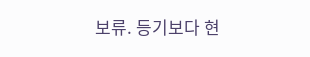보류. 등기보다 현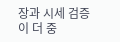장과 시세 검증이 더 중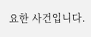요한 사건입니다.